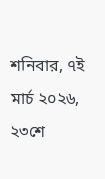শনিবার, ৭ই মার্চ ২০২৬, ২৩শে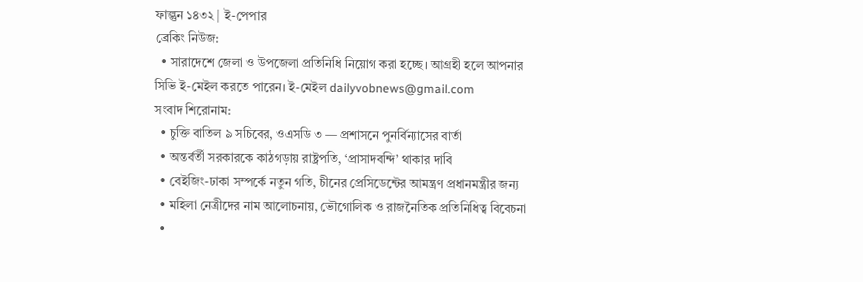ফাল্গুন ১৪৩২ | ই-পেপার
ব্রেকিং নিউজ:
  • সারাদেশে জেলা ও উপজেলা প্রতিনিধি নিয়োগ করা হচ্ছে। আগ্রহী হলে আপনার সিভি ই-মেইল করতে পারেন। ই-মেইল dailyvobnews@gmail.com
সংবাদ শিরোনাম:
  • চুক্তি বাতিল ৯ সচিবের, ওএসডি ৩ — প্রশাসনে পুনর্বিন্যাসের বার্তা
  • অন্তর্বর্তী সরকারকে কাঠগড়ায় রাষ্ট্রপতি, ‘প্রাসাদবন্দি’ থাকার দাবি
  • বেইজিং-ঢাকা সম্পর্কে নতুন গতি, চীনের প্রেসিডেন্টের আমন্ত্রণ প্রধানমন্ত্রীর জন্য
  • মহিলা নেত্রীদের নাম আলোচনায়, ভৌগোলিক ও রাজনৈতিক প্রতিনিধিত্ব বিবেচনা
  •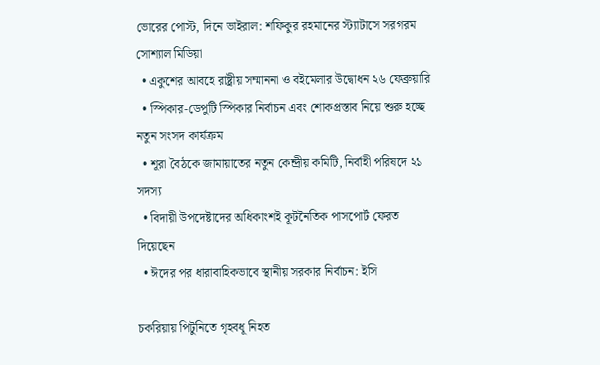ভোরের পোস্ট, দিনে ভাইরাল: শফিকুর রহমানের স্ট্যাটাসে সরগরম সোশ্যাল মিডিয়া
  • একুশের আবহে রাষ্ট্রীয় সম্মাননা ও বইমেলার উদ্বোধন ২৬ ফেব্রুয়ারি
  • স্পিকার-ডেপুটি স্পিকার নির্বাচন এবং শোকপ্রস্তাব নিয়ে শুরু হচ্ছে নতুন সংসদ কার্যক্রম
  • শূরা বৈঠকে জামায়াতের নতুন কেন্দ্রীয় কমিটি, নির্বাহী পরিষদে ২১ সদস্য
  • বিদায়ী উপদেষ্টাদের অধিকাংশই কূটনৈতিক পাসপোর্ট ফেরত দিয়েছেন
  • ঈদের পর ধারাবাহিকভাবে স্থানীয় সরকার নির্বাচন: ইসি

চকরিয়ায় পিটুনিতে গৃহবধূ নিহত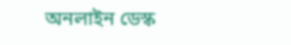অনলাইন ডেস্ক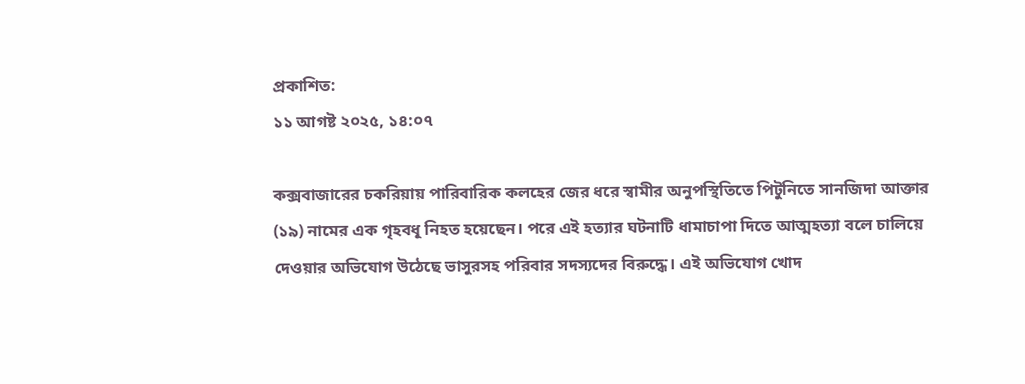প্রকাশিত:
১১ আগষ্ট ২০২৫, ১৪:০৭

কক্সবাজারের চকরিয়ায় পারিবারিক কলহের জের ধরে স্বামীর অনুপস্থিতিতে পিটুনিতে সানজিদা আক্তার (১৯) নামের এক গৃহবধূ নিহত হয়েছেন। পরে এই হত্যার ঘটনাটি ধামাচাপা দিতে আত্মহত্যা বলে চালিয়ে দেওয়ার অভিযোগ উঠেছে ভাসুরসহ পরিবার সদস্যদের বিরুদ্ধে। এই অভিযোগ খোদ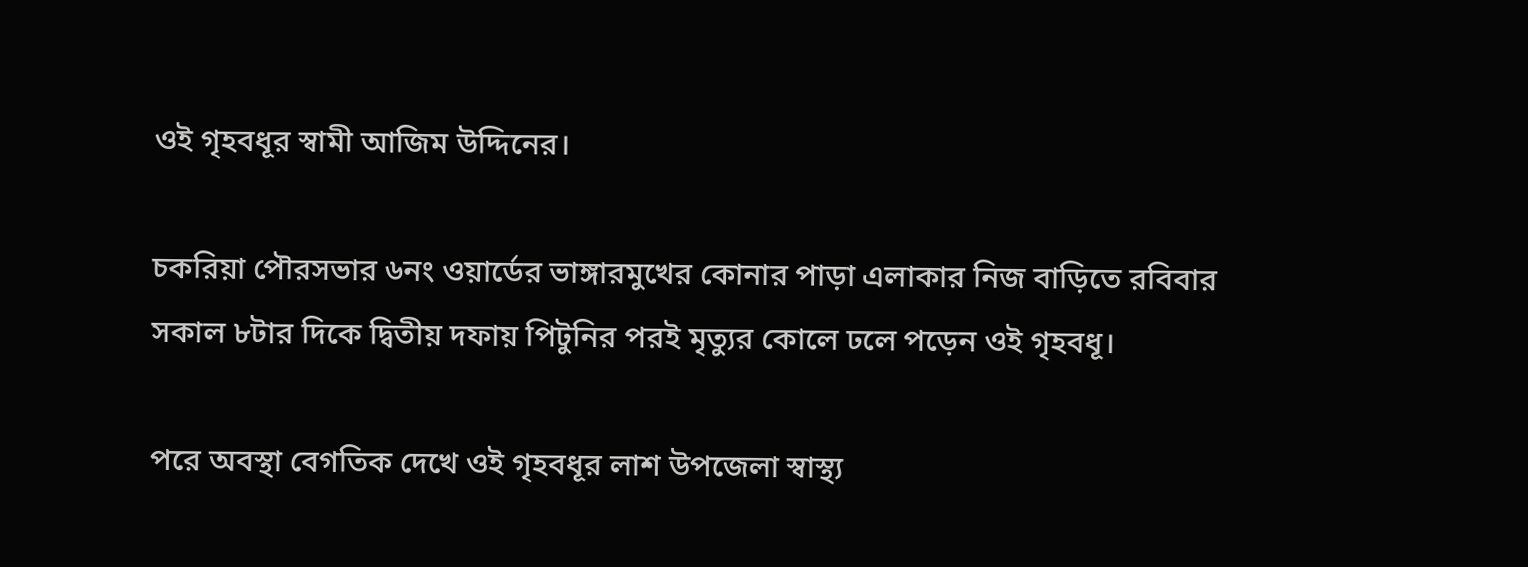ওই গৃহবধূর স্বামী আজিম উদ্দিনের।

চকরিয়া পৌরসভার ৬নং ওয়ার্ডের ভাঙ্গারমুখের কোনার পাড়া এলাকার নিজ বাড়িতে রবিবার সকাল ৮টার দিকে দ্বিতীয় দফায় পিটুনির পরই মৃত্যুর কোলে ঢলে পড়েন ওই গৃহবধূ।

পরে অবস্থা বেগতিক দেখে ওই গৃহবধূর লাশ উপজেলা স্বাস্থ্য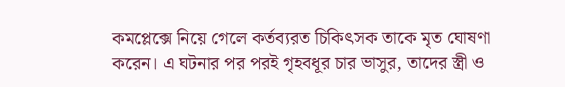কমপ্লেক্সে নিয়ে গেলে কর্তব্যরত চিকিৎসক তাকে মৃত ঘোষণা করেন। এ ঘটনার পর পরই গৃহবধূর চার ভাসুর, তাদের স্ত্রী ও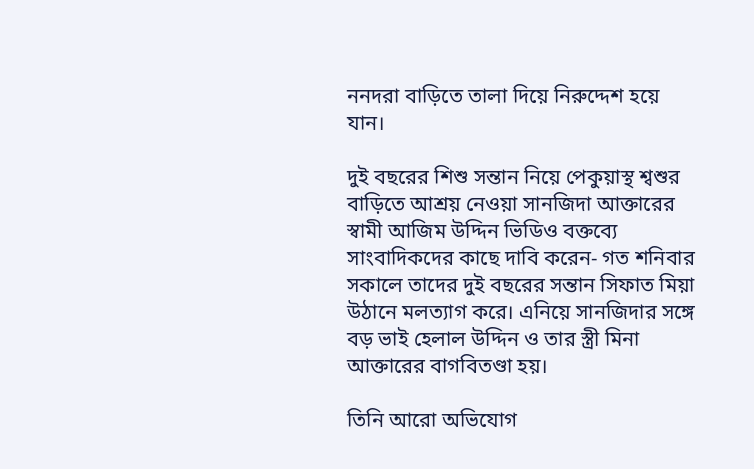ননদরা বাড়িতে তালা দিয়ে নিরুদ্দেশ হয়ে যান।

দুই বছরের শিশু সন্তান নিয়ে পেকুয়াস্থ শ্বশুর বাড়িতে আশ্রয় নেওয়া সানজিদা আক্তারের স্বামী আজিম উদ্দিন ভিডিও বক্তব্যে সাংবাদিকদের কাছে দাবি করেন- গত শনিবার সকালে তাদের দুই বছরের সন্তান সিফাত মিয়া উঠানে মলত্যাগ করে। এনিয়ে সানজিদার সঙ্গে বড় ভাই হেলাল উদ্দিন ও তার স্ত্রী মিনা আক্তারের বাগবিতণ্ডা হয়।

তিনি আরো অভিযোগ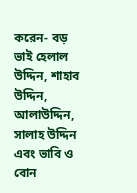করেন- বড় ভাই হেলাল উদ্দিন, শাহাব উদ্দিন, আলাউদ্দিন, সালাহ উদ্দিন এবং ভাবি ও বোন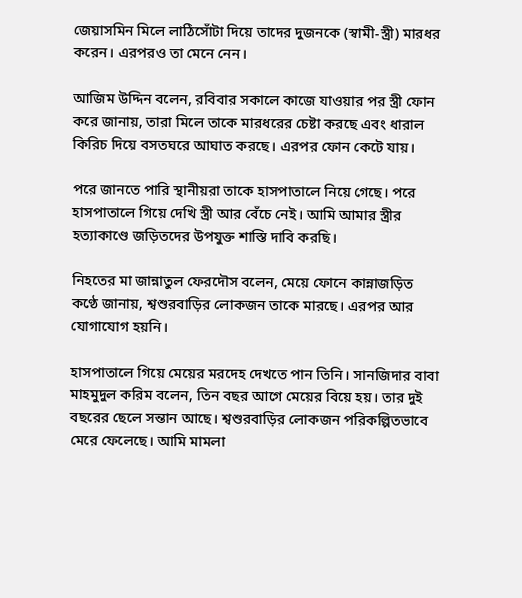জেয়াসমিন মিলে লাঠিসোঁটা দিয়ে তাদের দুজনকে (স্বামী-স্ত্রী) মারধর করেন। এরপরও তা মেনে নেন।

আজিম উদ্দিন বলেন, রবিবার সকালে কাজে যাওয়ার পর স্ত্রী ফোন করে জানায়, তারা মিলে তাকে মারধরের চেষ্টা করছে এবং ধারাল কিরিচ দিয়ে বসতঘরে আঘাত করছে। এরপর ফোন কেটে যায়।

পরে জানতে পারি স্থানীয়রা তাকে হাসপাতালে নিয়ে গেছে। পরে হাসপাতালে গিয়ে দেখি স্ত্রী আর বেঁচে নেই। আমি আমার স্ত্রীর হত্যাকাণ্ডে জড়িতদের উপযুক্ত শাস্তি দাবি করছি।

নিহতের মা জান্নাতুল ফেরদৌস বলেন, মেয়ে ফোনে কান্নাজড়িত কণ্ঠে জানায়, শ্বশুরবাড়ির লোকজন তাকে মারছে। এরপর আর যোগাযোগ হয়নি।

হাসপাতালে গিয়ে মেয়ের মরদেহ দেখতে পান তিনি। সানজিদার বাবা মাহমুদুল করিম বলেন, তিন বছর আগে মেয়ের বিয়ে হয়। তার দুই বছরের ছেলে সন্তান আছে। শ্বশুরবাড়ির লোকজন পরিকল্পিতভাবে মেরে ফেলেছে। আমি মামলা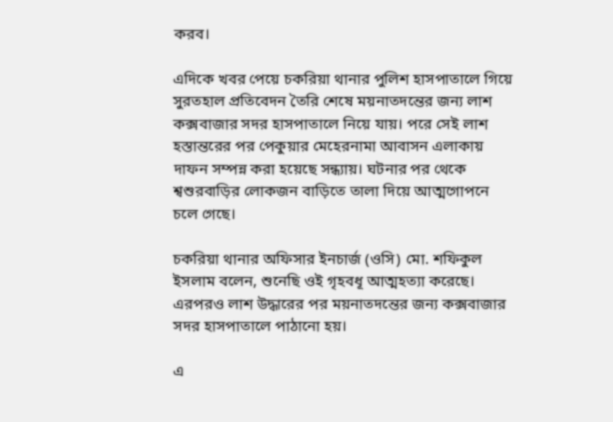করব।

এদিকে খবর পেয়ে চকরিয়া থানার পুলিশ হাসপাতালে গিয়ে সুরতহাল প্রতিবেদন তৈরি শেষে ময়নাতদন্তের জন্য লাশ কক্সবাজার সদর হাসপাতালে নিয়ে যায়। পরে সেই লাশ হস্তান্তরের পর পেকুয়ার মেহেরনামা আবাসন এলাকায় দাফন সম্পন্ন করা হয়েছে সন্ধ্যায়। ঘটনার পর থেকে শ্বশুরবাড়ির লোকজন বাড়িতে তালা দিয়ে আত্মগোপনে চলে গেছে।

চকরিয়া থানার অফিসার ইনচার্জ (ওসি) মো. শফিকুল ইসলাম বলেন, শুনেছি ওই গৃহবধূ আত্মহত্যা করেছে। এরপরও লাশ উদ্ধারের পর ময়নাতদন্তের জন্য কক্সবাজার সদর হাসপাতালে পাঠানো হয়।

এ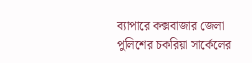ব্যাপারে কক্সবাজার জেলা পুলিশের চকরিয়া সার্কেলের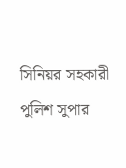সিনিয়র সহকারী পুলিশ সুপার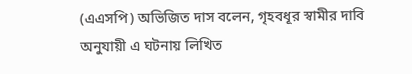(এএসপি) অভিজিত দাস বলেন, গৃহবধূর স্বামীর দাবি অনুযায়ী এ ঘটনায় লিখিত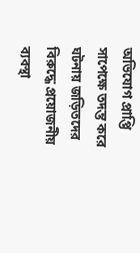অভিযোগ প্রাপ্তি সাপেক্ষে তদন্ত করে ঘটনায় জড়িতদের বিরুদ্ধে প্রয়োজনীয় ব্যবস্থা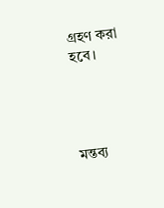গ্রহণ করা হবে।




মন্তব্য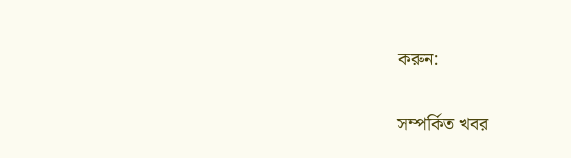করুন:

সম্পর্কিত খবর